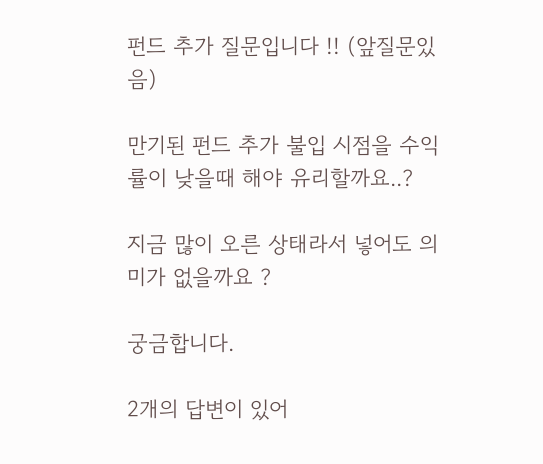펀드 추가 질문입니다 !! (앞질문있음)

만기된 펀드 추가 불입 시점을 수익률이 낮을때 해야 유리할까요..?

지금 많이 오른 상태라서 넣어도 의미가 없을까요 ?

궁금합니다.

2개의 답변이 있어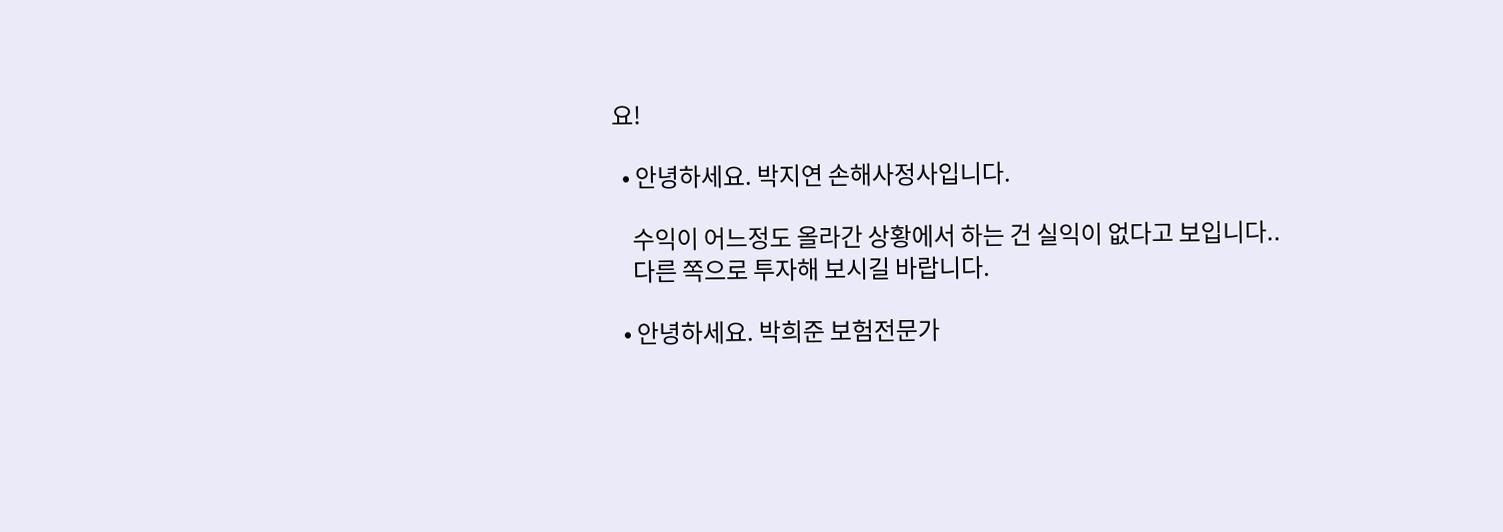요!

  • 안녕하세요. 박지연 손해사정사입니다.

    수익이 어느정도 올라간 상황에서 하는 건 실익이 없다고 보입니다..
    다른 쪽으로 투자해 보시길 바랍니다.

  • 안녕하세요. 박희준 보험전문가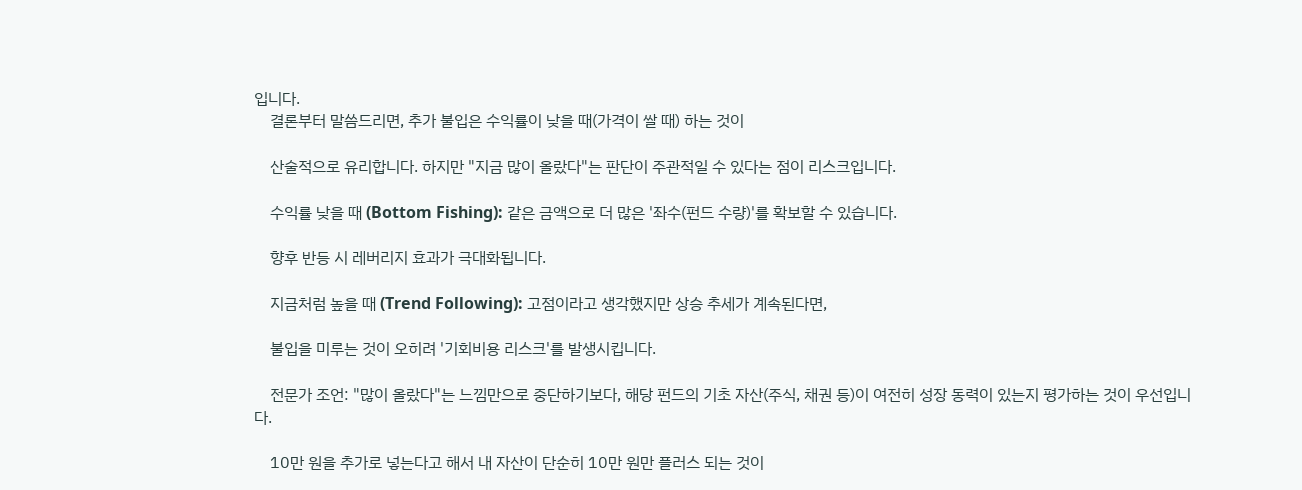입니다.
    결론부터 말씀드리면, 추가 불입은 수익률이 낮을 때(가격이 쌀 때) 하는 것이

    산술적으로 유리합니다. 하지만 "지금 많이 올랐다"는 판단이 주관적일 수 있다는 점이 리스크입니다.

    수익률 낮을 때 (Bottom Fishing): 같은 금액으로 더 많은 '좌수(펀드 수량)'를 확보할 수 있습니다.

    향후 반등 시 레버리지 효과가 극대화됩니다.

    지금처럼 높을 때 (Trend Following): 고점이라고 생각했지만 상승 추세가 계속된다면,

    불입을 미루는 것이 오히려 '기회비용 리스크'를 발생시킵니다.

    전문가 조언: "많이 올랐다"는 느낌만으로 중단하기보다, 해당 펀드의 기초 자산(주식, 채권 등)이 여전히 성장 동력이 있는지 평가하는 것이 우선입니다.

    10만 원을 추가로 넣는다고 해서 내 자산이 단순히 10만 원만 플러스 되는 것이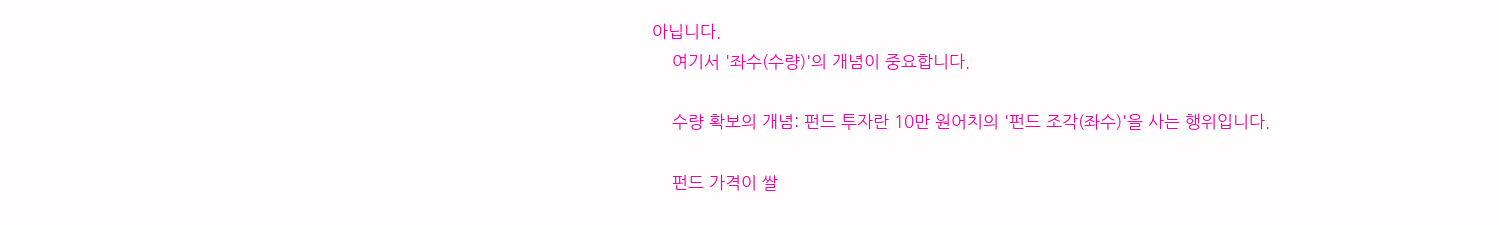아닙니다.
    여기서 '좌수(수량)'의 개념이 중요합니다.

    수량 확보의 개념: 펀드 투자란 10만 원어치의 '펀드 조각(좌수)'을 사는 행위입니다.

    펀드 가격이 쌀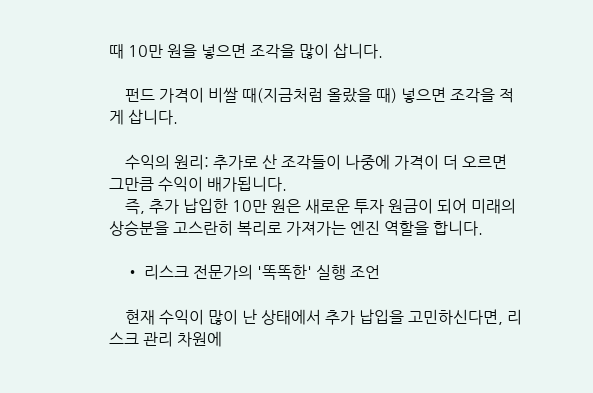때 10만 원을 넣으면 조각을 많이 삽니다.

    펀드 가격이 비쌀 때(지금처럼 올랐을 때) 넣으면 조각을 적게 삽니다.

    수익의 원리: 추가로 산 조각들이 나중에 가격이 더 오르면 그만큼 수익이 배가됩니다.
    즉, 추가 납입한 10만 원은 새로운 투자 원금이 되어 미래의 상승분을 고스란히 복리로 가져가는 엔진 역할을 합니다.

    • 리스크 전문가의 '똑똑한' 실행 조언

    현재 수익이 많이 난 상태에서 추가 납입을 고민하신다면, 리스크 관리 차원에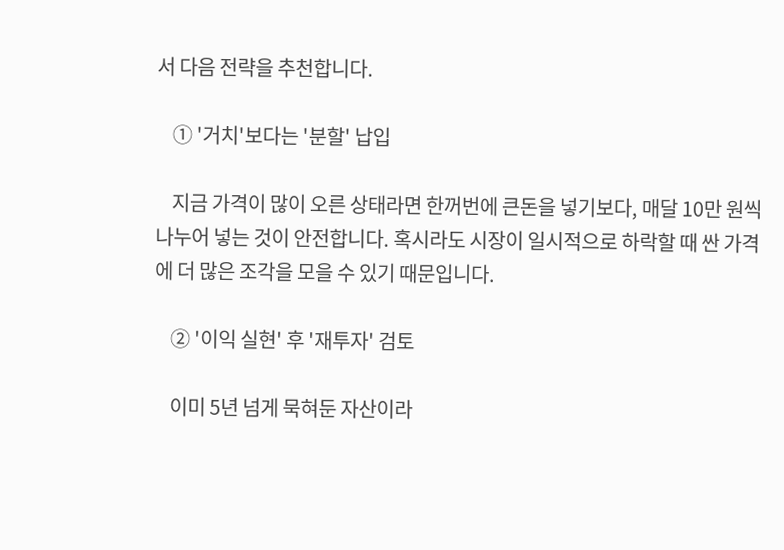서 다음 전략을 추천합니다.

    ① '거치'보다는 '분할' 납입

    지금 가격이 많이 오른 상태라면 한꺼번에 큰돈을 넣기보다, 매달 10만 원씩 나누어 넣는 것이 안전합니다. 혹시라도 시장이 일시적으로 하락할 때 싼 가격에 더 많은 조각을 모을 수 있기 때문입니다.

    ② '이익 실현' 후 '재투자' 검토

    이미 5년 넘게 묵혀둔 자산이라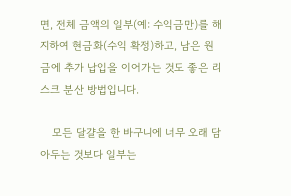면, 전체 금액의 일부(예: 수익금만)를 해지하여 현금화(수익 확정)하고, 남은 원금에 추가 납입을 이어가는 것도 좋은 리스크 분산 방법입니다.

    모든 달걀을 한 바구니에 너무 오래 담아두는 것보다 일부는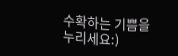수확하는 기쁨을 누리세요:)